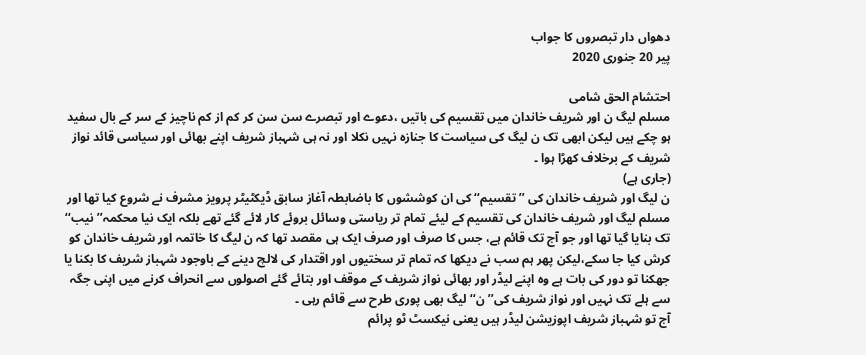دھواں دار تبصروں کا جواب
پیر 20 جنوری 2020

احتشام الحق شامی
مسلم لیگ ن اور شریف خاندان میں تقسیم کی باتیں ،دعوے اور تبصرے سن سن کر کم از کم ناچیز کے سر کے بال سفید ہو چکے ہیں لیکن ابھی تک ن لیگ کی سیاست کا جنازہ نہیں نکلا اور نہ ہی شہباز شریف اپنے بھائی اور سیاسی قائد نواز شریف کے برخلاف کھڑا ہوا ۔
(جاری ہے)
ن لیگ اور شریف خاندان کی ’’تقسیم‘‘ کی ان کوششوں کا باضابطہ آغاز سابق ڈیکٹیٹر پرویز مشرف نے شروع کیا تھا اور مسلم لیگ اور شریف خاندان کی تقسیم کے لیئے تمام تر ریاستی وسائل بروئے کار لائے گئے تھے بلکہ ایک نیا محکمہ’’ نیب‘‘ تک بنایا گیا تھا اور جو آج تک قائم ہے، جس کا صرف اور صرف ایک ہی مقصد تھا کہ ن لیگ کا خاتمہ اور شریف خاندان کو کرش کیا جا سکے،لیکن پھر ہم سب نے دیکھا کہ تمام تر سختیوں اور اقتدار کی لالچ دینے کے باوجود شہباز شریف کا بکنا یا جھکنا تو دور کی بات ہے وہ اپنے لیڈر اور بھائی نواز شریف کے موقف اور بتائے گئے اصولوں سے انحراف کرنے میں اپنی جگہ سے ہلے تک نہیں اور نواز شریف کی’’ ن‘‘ لیگ بھی پوری طرح سے قائم رہی ۔
آج تو شہباز شریف اپوزیشن لیڈر ہیں یعنی نیکسٹ ٹو پرائم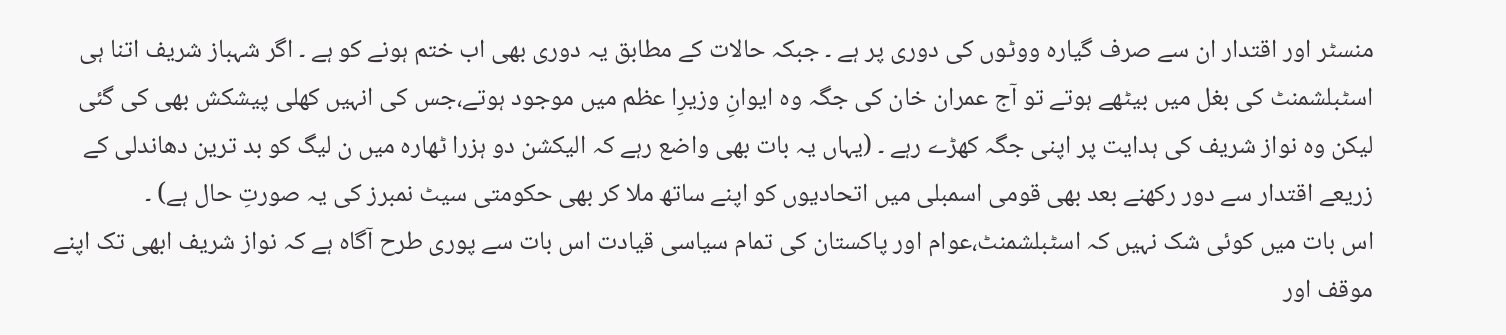منسٹر اور اقتدار ان سے صرف گیارہ ووٹوں کی دوری پر ہے ۔ جبکہ حالات کے مطابق یہ دوری بھی اب ختم ہونے کو ہے ۔ اگر شہباز شریف اتنا ہی اسٹبلشمنٹ کی بغل میں بیٹھے ہوتے تو آج عمران خان کی جگہ وہ ایوانِ وزیرِا عظم میں موجود ہوتے،جس کی انہیں کھلی پیشکش بھی کی گئی لیکن وہ نواز شریف کی ہدایت پر اپنی جگہ کھڑے رہے ۔ (یہاں یہ بات بھی واضع رہے کہ الیکشن دو ہزرا ٹھارہ میں ن لیگ کو بد ترین دھاندلی کے زریعے اقتدار سے دور رکھنے بعد بھی قومی اسمبلی میں اتحادیوں کو اپنے ساتھ ملا کر بھی حکومتی سیٹ نمبرز کی یہ صورتِ حال ہے) ۔
اس بات میں کوئی شک نہیں کہ اسٹبلشمنٹ،عوام اور پاکستان کی تمام سیاسی قیادت اس بات سے پوری طرح آگاہ ہے کہ نواز شریف ابھی تک اپنے موقف اور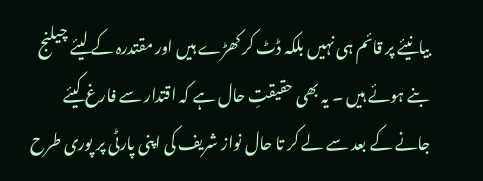بیانیئے پر قائم ہی نہیں بلکہ ڈٹ کر کھڑے ہیں اور مقتدرہ کے لیئے چیلنج بنے ہوئے ہیں ۔ یہ بھی حقیقتِ حال ہے کہ اقتدار سے فارغ کیئے جانے کے بعد سے لے کر تا حال نواز شریف کی اپنی پارٹی پر پوری طرح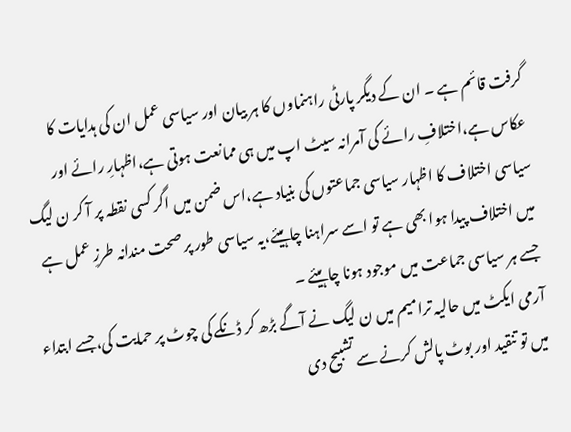گرفت قائم ہے ۔ ان کے دیگر پارٹی راہنماوں کا ہر بیان اور سیاسی عمل ان کی ہدایات کا عکاس ہے،اختلافِ رائے کی آمرانہ سیٹ اپ میں ہی ممانعت ہوتی ہے،اظہارِ رائے اور سیاسی اختلاف کا اظہار سیاسی جماعتوں کی بنیاد ہے،اس ضمن میں اگر کسی نقطہ پر آ کر ن لیگ میں اختلاف پیدا ہوا بھی ہے تو اسے سراہنا چاہیئے،یہ سیاسی طور پر صحت مندانہ طرزِ عمل ہے جسے ہر سیاسی جماعت میں موجود ہونا چاہیئے ۔
آرمی ایکٹ میں حالیہ ترامیم میں ن لیگ نے آگے بڑھ کر ڈنکے کی چوٹ پر حمایت کی،جسے ابتداء میں تو تنقید اور بوٹ پالش کرنے سے تشبیح دی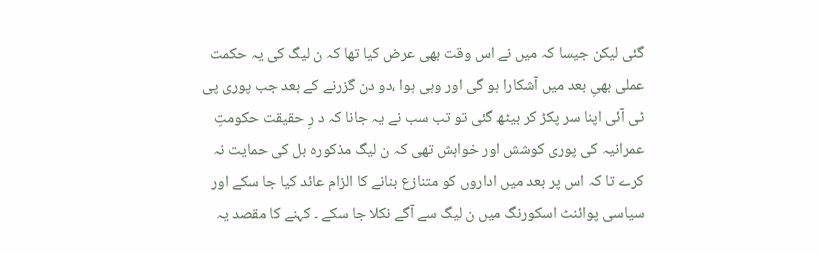گئی لیکن جیسا کہ میں نے اس وقت بھی عرض کیا تھا کہ ن لیگ کی یہ حکمت عملی بھیِ بعد میں آشکارا ہو گی اور وہی ہوا ،دو دن گزرنے کے بعد جب پوری پی ٹی آئی اپنا سر پکڑ کر بیٹھ گئی تو تب سب نے یہ جانا کہ د رِ حقیقت حکومتِ عمرانیہ کی پوری کوشش اور خواہش تھی کہ ن لیگ مذکورہ بل کی حمایت نہ کرے تا کہ اس پر بعد میں اداروں کو متنازع بنانے کا الزام عائد کیا جا سکے اور سیاسی پوائنٹ اسکورنگ میں ن لیگ سے آگے نکلا جا سکے ۔ کہنے کا مقصد یہ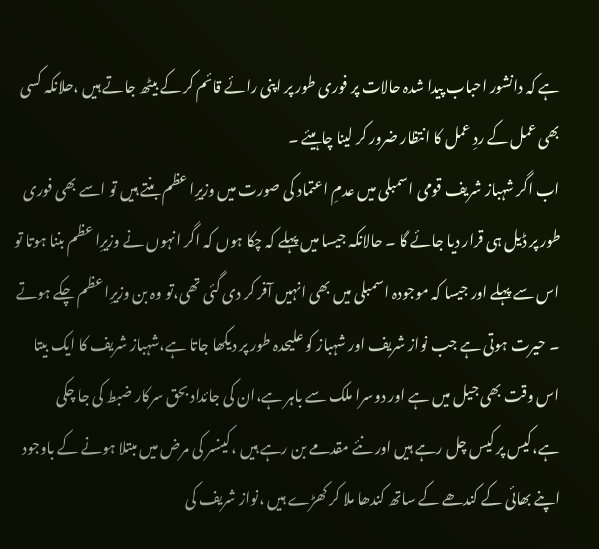ہے کہ دانشور احباب پیدا شدہ حالات پر فوری طور پر اپنی رائے قائم کر کے بیٹھ جاتے ہیں ،حلانکہ کسی بھی عمل کے ردِ عمل کا انتظار ضرور کر لینا چاہیئے ۔
اب اگر شہباز شریف قومی اسمبلی میں عدمِ اعتماد کی صورت میں وزیرِا عظم بنتے ہیں تو اسے بھی فوری طور پر ڈیل ہی قرار دیا جائے گا ۔ حالانکہ جیسا میں پہلے کہ چکا ہوں کہ اگر انہوں نے وزیرِا عظم بننا ہوتا تو اس سے پہلے اور جیسا کہ موجودہ اسمبلی میں بھی انہیں آفر کر دی گئی تھی،تو وہ بن وزیرِا عظم چکے ہوتے ۔ حیرت ہوتی ہے جب نواز شریف اور شہباز کو علیحدہ طور پر دیکھا جاتا ہے،شہباز شریف کا ایک بیتا اس وقت بھی جیل میں ہے اور دوسرا ملک سے باہر ہے،ان کی جائداد بحق سرکار ضبط کی جا چکی ہے،کیس پر کیس چل رہے ہیں اور نئے مقدمے بن رہے ہیں ،کینسر کی مرض میں مبتلا ہونے کے باوجود اپنے بھائی کے کندھے کے ساتھ کندھا ملا کر کھڑے ہیں ،نواز شریف کی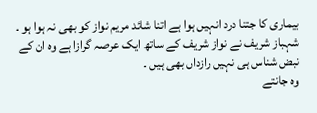بیماری کا جتنا درد انہیں ہوا ہے اتنا شائد مریم نواز کو بھی نہ ہوا ہو ۔ شہباز شریف نے نواز شریف کے ساتھ ایک عرصہ گرازا ہے وہ ان کے نبض شناس ہی نہیں رازداں بھی ہیں ۔
وہ جانتے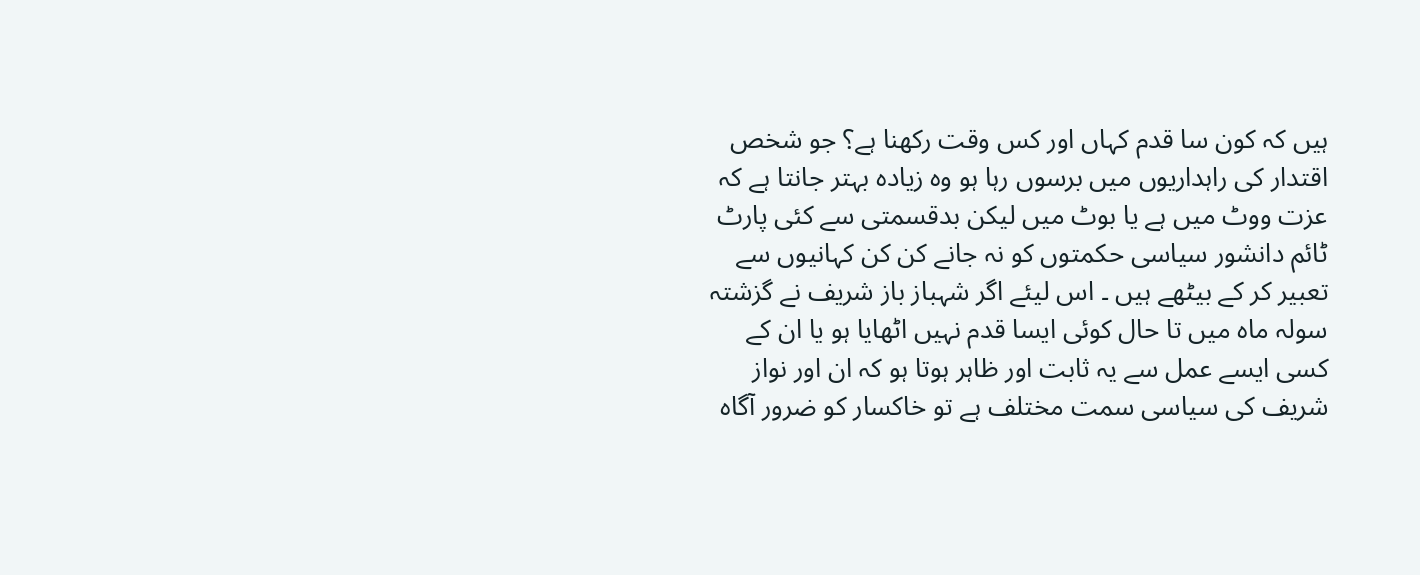ہیں کہ کون سا قدم کہاں اور کس وقت رکھنا ہے؟ جو شخص اقتدار کی راہداریوں میں برسوں رہا ہو وہ زیادہ بہتر جانتا ہے کہ عزت ووٹ میں ہے یا بوٹ میں لیکن بدقسمتی سے کئی پارٹ ٹائم دانشور سیاسی حکمتوں کو نہ جانے کن کن کہانیوں سے تعبیر کر کے بیٹھے ہیں ۔ اس لیئے اگر شہباز باز شریف نے گزشتہ سولہ ماہ میں تا حال کوئی ایسا قدم نہیں اٹھایا ہو یا ان کے کسی ایسے عمل سے یہ ثابت اور ظاہر ہوتا ہو کہ ان اور نواز شریف کی سیاسی سمت مختلف ہے تو خاکسار کو ضرور آگاہ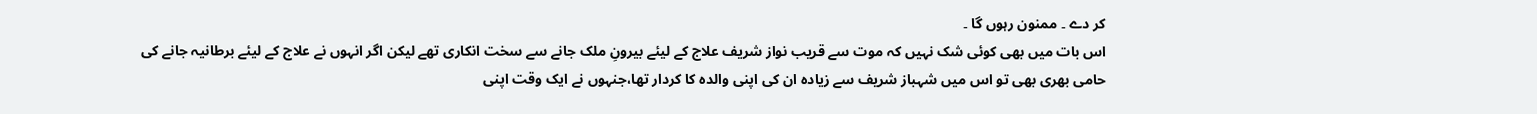کر دے ۔ ممنون رہوں گا ۔
اس بات میں بھی کوئی شک نہیں کہ موت سے قریب نواز شریف علاج کے لیئے بیرونِ ملک جانے سے سخت انکاری تھے لیکن اگر انہوں نے علاج کے لیئے برطانیہ جانے کی حامی بھری بھی تو اس میں شہباز شریف سے زیادہ ان کی اپنی والدہ کا کردار تھا،جنہوں نے ایک وقت اپنی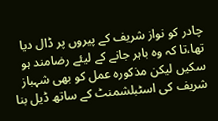چادر کو نواز شریف کے پیروں پر ڈال دیا تھا،تا کہ وہ باہر جانے کے لیئے رضامند ہو سکیں لیکن مذکورہ عمل کو بھی شہباز شریف کی اسٹبلشمنٹ کے ساتھ ڈیل بنا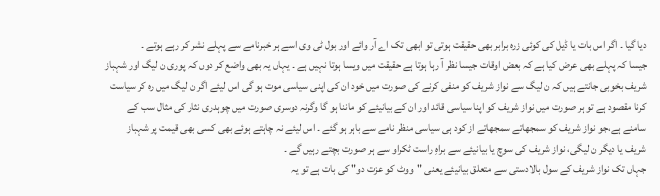دیا گیا ۔ اگر اس بات یا ڈیل کی کوئی زرہ برابر بھی حقیقت ہوتی تو ابھی تک اے آر وائے اور بول ٹی وی اسے ہر خبرنامے سے پہلے نشر کر رہے ہوتے ۔
جیسا کہ پہلے بھی عرض کیا ہے کہ بعض اوقات جیسا نظر آ رہا ہوتا ہے حقیقت میں ویسا ہوتا نہیں ہے ۔ یہاں یہ بھی واضع کر دوں کہ پوری ن لیگ اور شہباز شریف بخوبی جانتے ہیں کہ ن لیگ سے نواز شریف کو منفی کرنے کی صورت میں خود ان کی اپنی سیاسی موت ہو گی اس لیئے اگر ن لیگ میں رہ کر سیاست کرنا مقصود ہے تو ہر صورت میں نواز شریف کو اپنا سیاسی قائد اور ان کے بیانیئے کو ماننا ہو گا وگرنہ دوسری صورت میں چوہدری نثار کی مثال سب کے سامنے ہے،جو نواز شریف کو سمجھاتے سمجھاتے از کود ہی سیاسی منظر نامے سے باہر ہو گئے ۔ اس لیئے نہ چاہتے ہوئے بھی کسی بھی قیمت پر شہباز شریف یا دیگر ن لیگی، نواز شریف کی سوچ یا بیانیئے سے براہِ راست ٹکراو سے ہر صورت بچتے رہیں گے ۔
جہاں تک نواز شریف کے سول بالادستی سے متعلق بیانیئے یعنی "ووٹ کو عزت دو" کی بات ہے تو یہ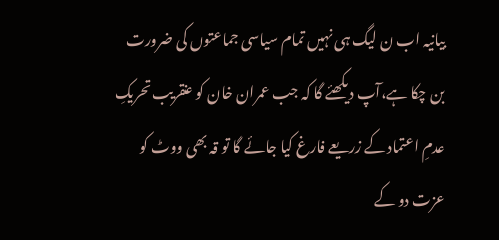بیانیہ اب ن لیگ ہی نہیں تمام سیاسی جماعتوں کی ضرورت بن چکا ہے،آپ دیکھئے گا کہ جب عمران خان کو عنقریب تحریکِ عدمِ اعتماد کے زریعے فارغ کیا جائے گا تو قہ بھی ووٹ کو عزت دو کے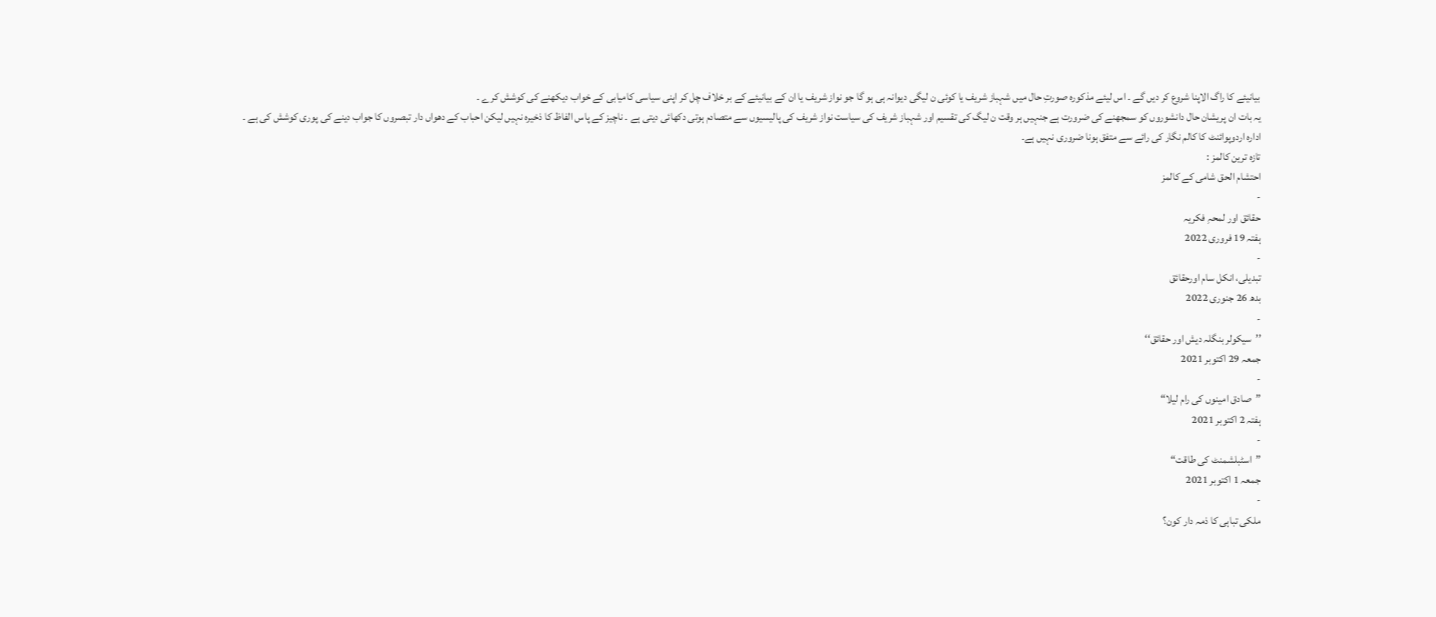بیانیئے کا راگ الاپنا شروع کر دیں گے ۔ اس لیئے مذکورہ صورتِ حال میں شہباز شریف یا کوئی ن لیگی دیوانہ ہی ہو گا جو نواز شریف یا ان کے بیانیئے کے بر خلاف چل کر اپنی سیاسی کامیابی کے خواب دیکھنے کی کوشش کرے ۔
یہ بات ان پریشان حال دانشوروں کو سمجھنے کی ضرورت ہے جنہیں ہر وقت ن لیگ کی تقسیم اور شہباز شریف کی سیاست نواز شریف کی پالیسیوں سے متصادم ہوتی دکھائی دیتی ہے ۔ ناچیز کے پاس الفاظ کا ذخیرہ نہیں لیکن احباب کے دھواں دار تبصروں کا جواب دینے کی پوری کوشش کی ہے ۔
ادارہ اردوپوائنٹ کا کالم نگار کی رائے سے متفق ہونا ضروری نہیں ہے۔
تازہ ترین کالمز :
احتشام الحق شامی کے کالمز
-
حقائق اور لمحہِ فکریہ
ہفتہ 19 فروری 2022
-
تبدیلی، انکل سام اورحقائق
بدھ 26 جنوری 2022
-
’’سیکولر بنگلہ دیش اور حقائق‘‘
جمعہ 29 اکتوبر 2021
-
”صادق امینوں کی رام لیلا“
ہفتہ 2 اکتوبر 2021
-
”اسٹبلشمنٹ کی طاقت“
جمعہ 1 اکتوبر 2021
-
ملکی تباہی کا ذمہ دار کون؟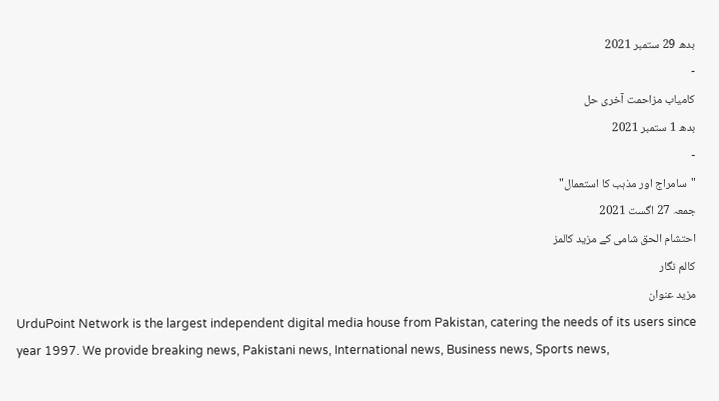بدھ 29 ستمبر 2021
-
کامیاب مزاحمت آخری حل
بدھ 1 ستمبر 2021
-
"سامراج اور مذہب کا استعمال"
جمعہ 27 اگست 2021
احتشام الحق شامی کے مزید کالمز
کالم نگار
مزید عنوان
UrduPoint Network is the largest independent digital media house from Pakistan, catering the needs of its users since year 1997. We provide breaking news, Pakistani news, International news, Business news, Sports news,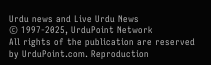Urdu news and Live Urdu News
© 1997-2025, UrduPoint Network
All rights of the publication are reserved by UrduPoint.com. Reproduction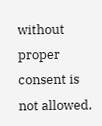without proper consent is not allowed.